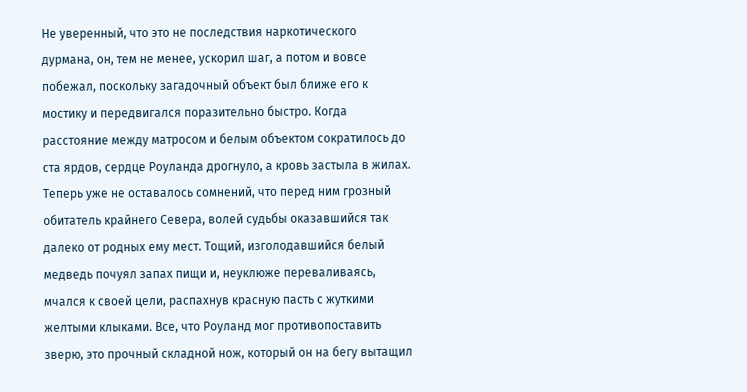Не уверенный, что это не последствия наркотического дурмана, он, тем не менее, ускорил шаг, а потом и вовсе побежал, поскольку загадочный объект был ближе его к мостику и передвигался поразительно быстро. Когда расстояние между матросом и белым объектом сократилось до ста ярдов, сердце Роуланда дрогнуло, а кровь застыла в жилах. Теперь уже не оставалось сомнений, что перед ним грозный обитатель крайнего Севера, волей судьбы оказавшийся так далеко от родных ему мест. Тощий, изголодавшийся белый медведь почуял запах пищи и, неуклюже переваливаясь, мчался к своей цели, распахнув красную пасть с жуткими желтыми клыками. Все, что Роуланд мог противопоставить зверю, это прочный складной нож, который он на бегу вытащил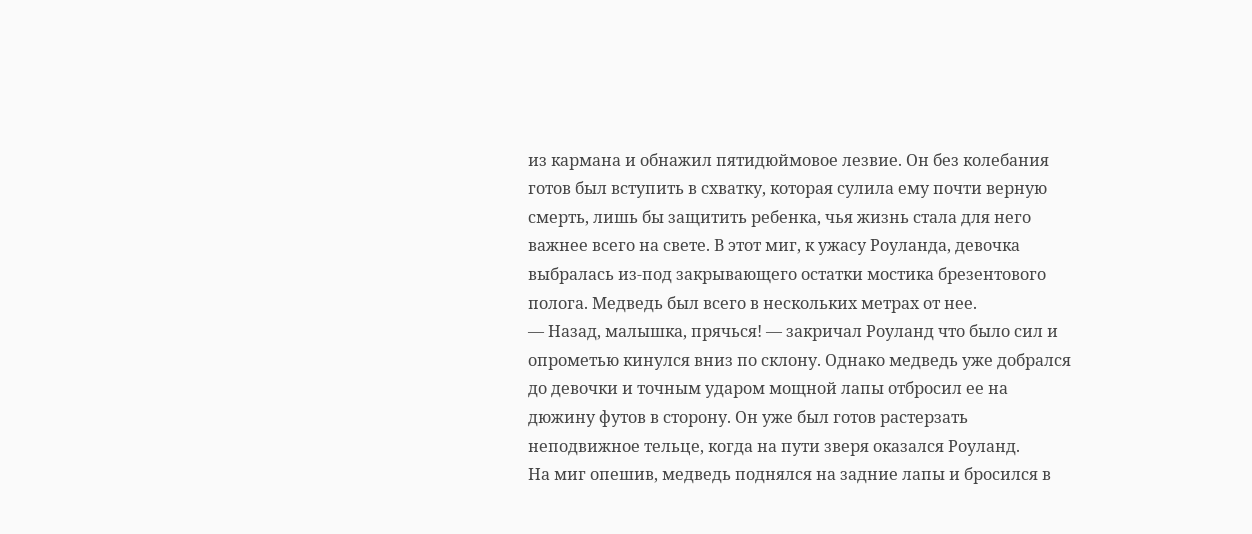из кармана и обнажил пятидюймовое лезвие. Он без колебания готов был вступить в схватку, которая сулила ему почти верную смерть, лишь бы защитить ребенка, чья жизнь стала для него важнее всего на свете. В этот миг, к ужасу Роуланда, девочка выбралась из-под закрывающего остатки мостика брезентового полога. Медведь был всего в нескольких метрах от нее.
— Назад, малышка, прячься! — закричал Роуланд что было сил и опрометью кинулся вниз по склону. Однако медведь уже добрался до девочки и точным ударом мощной лапы отбросил ее на дюжину футов в сторону. Он уже был готов растерзать неподвижное тельце, когда на пути зверя оказался Роуланд.
На миг опешив, медведь поднялся на задние лапы и бросился в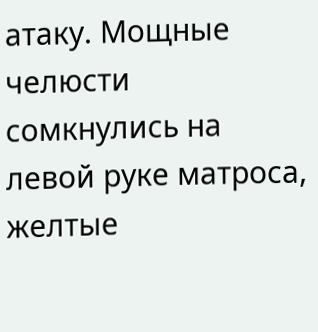атаку. Мощные челюсти сомкнулись на левой руке матроса, желтые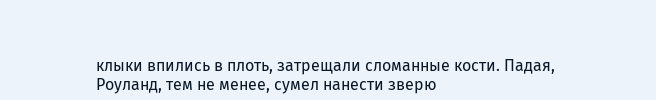клыки впились в плоть, затрещали сломанные кости. Падая, Роуланд, тем не менее, сумел нанести зверю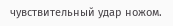чувствительный удар ножом.